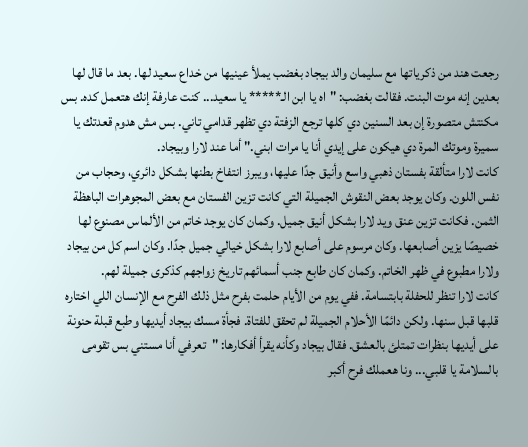رجعت هند من ذكرياتها مع سليمان والد بيجاد بغضب يملأ عينيها من خداع سعيد لها. بعد ما قال لها بعدين إنه موت البنت. فقالت بغضب: "اه يا ابن الـ***** يا سعيد... كنت عارفة إنك هتعمل كده. بس مكنتش متصورة إن بعد السنين دي كلها ترجع الزفتة دي تظهر قدامي تاني. بس مش هدوم قعدتك يا سميرة وموتك المرة دي هيكون على إيدي أنا يا مرات ابني." أما عند لارا وبيجاد.
كانت لارا متألقة بفستان ذهبي واسع وأنيق جدًا عليها، ويبرز انتفاخ بطنها بشكل دائري، وحجاب من نفس اللون. وكان يوجد بعض النقوش الجميلة التي كانت تزين الفستان مع بعض المجوهرات الباهظة الثمن. فكانت تزين عنق ويد لارا بشكل أنيق جميل. وكمان كان يوجد خاتم من الألماس مصنوع لها خصيصًا يزين أصابعها. وكان مرسوم على أصابع لارا بشكل خيالي جميل جدًا. وكان اسم كل من بيجاد ولارا مطبوع في ظهر الخاتم. وكمان كان طابع جنب أسمائهم تاريخ زواجهم كذكرى جميلة لهم.
كانت لارا تنظر للحفلة بابتسامة. ففي يوم من الأيام حلمت بفرح مثل ذلك الفرح مع الإنسان اللي اختاره قلبها قبل سنها. ولكن دائمًا الأحلام الجميلة لم تحقق للفتاة. فجأة مسك بيجاد أيديها وطبع قبلة حنونة على أيديها بنظرات تمتلئ بالعشق. فقال بيجاد وكأنه يقرأ أفكارها: "تعرفي أنا مستني بس تقومى بالسلامة يا قلبي... ونا هعملك فرح أكبر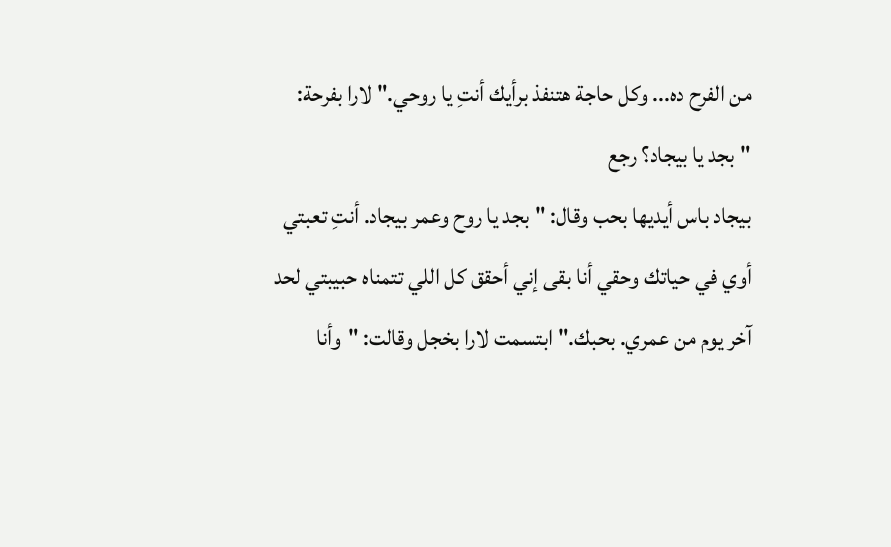من الفرح ده... وكل حاجة هتنفذ برأيك أنتِ يا روحي." لارا بفرحة: "بجد يا بيجاد؟ رجع
بيجاد باس أيديها بحب وقال: "بجد يا روح وعمر بيجاد. أنتِ تعبتي أوي في حياتك وحقي أنا بقى إني أحقق كل اللي تتمناه حبيبتي لحد آخر يوم من عمري. بحبك." ابتسمت لارا بخجل وقالت: "وأنا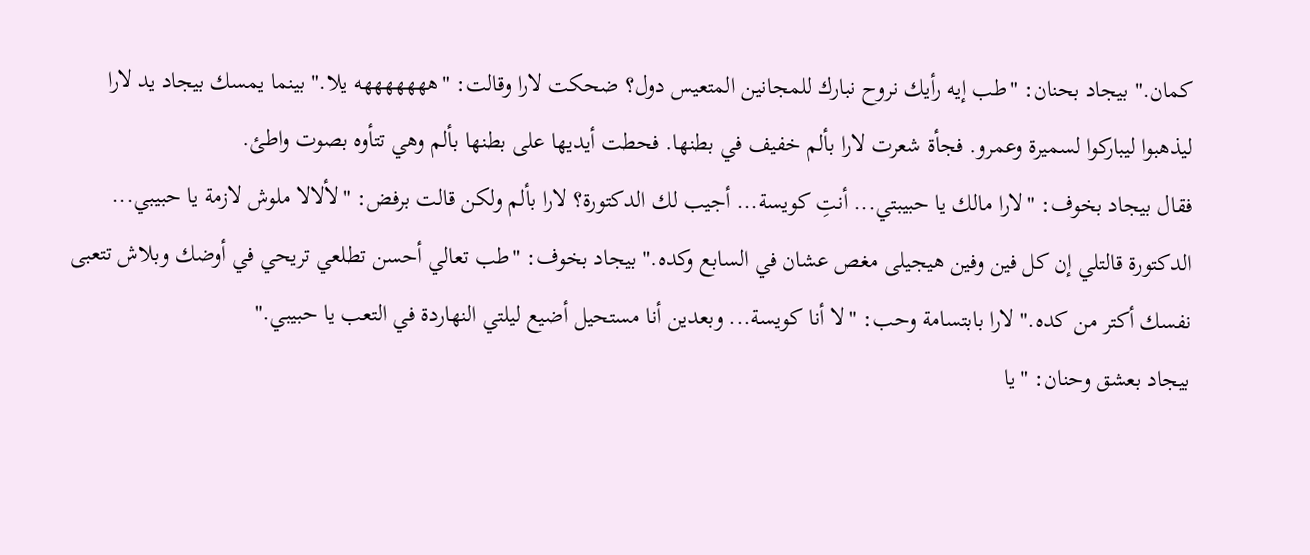كمان." بيجاد بحنان: "طب إيه رأيك نروح نبارك للمجانين المتعيس دول؟ ضحكت لارا وقالت: "هههههههه يلا." بينما يمسك بيجاد يد لارا ليذهبوا ليباركوا لسميرة وعمرو. فجأة شعرت لارا بألم خفيف في بطنها. فحطت أيديها على بطنها بألم وهي تتأوه بصوت واطئ.
فقال بيجاد بخوف: "لارا مالك يا حبيبتي... أنتِ كويسة... أجيب لك الدكتورة؟ لارا بألم ولكن قالت برفض: "لألالا ملوش لازمة يا حبيبي... الدكتورة قالتلي إن كل فين وفين هيجيلى مغص عشان في السابع وكده." بيجاد بخوف: "طب تعالي أحسن تطلعي تريحي في أوضك وبلاش تتعبى نفسك أكتر من كده." لارا بابتسامة وحب: "لا أنا كويسة... وبعدين أنا مستحيل أضيع ليلتي النهاردة في التعب يا حبيبي."
بيجاد بعشق وحنان: "يا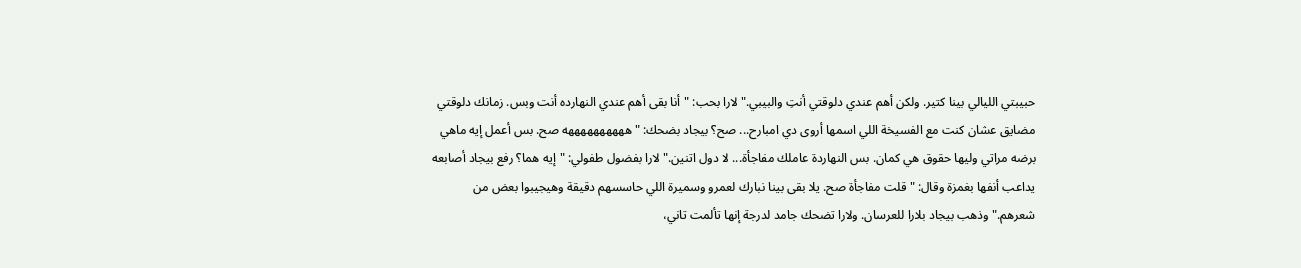حبيبتي الليالي بينا كتير. ولكن أهم عندي دلوقتي أنتِ والبيبي." لارا بحب: "أنا بقى أهم عندي النهارده أنت وبس. زمانك دلوقتي مضايق عشان كنت مع الفسيخة اللي اسمها أروى دي امبارح... صح؟ بيجاد بضحك: "ههههههههههه صح. بس أعمل إيه ماهي برضه مراتي وليها حقوق هي كمان. بس النهاردة عاملك مفاجأة... لا دول اتنين." لارا بفضول طفولي: "إيه هما؟ رفع بيجاد أصابعه
يداعب أنفها بغمزة وقال: "قلت مفاجأة صح. يلا بقى بينا نبارك لعمرو وسميرة اللي حاسسهم دقيقة وهيجيبوا بعض من شعرهم." وذهب بيجاد بلارا للعرسان. ولارا تضحك جامد لدرجة إنها تألمت تاني،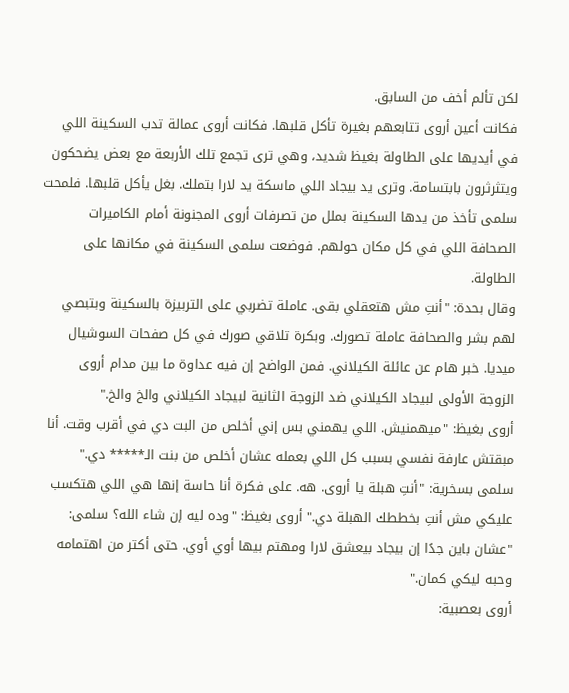لكن تألم أخف من السابق.
فكانت أعين أروى تتابعهم بغيرة تأكل قلبها. فكانت أروى عمالة تدب السكينة اللي في أيديها على الطاولة بغيظ شديد، وهي ترى تجمع تلك الأربعة مع بعض يضحكون ويتثرثرون بابتسامة. وترى يد بيجاد اللي ماسكة يد لارا بتملك. بغل يأكل قلبها. فلمحت سلمى تأخذ من يدها السكينة بملل من تصرفات أروى المجنونة أمام الكاميرات الصحافة اللي في كل مكان حولهم. فوضعت سلمى السكينة في مكانها على الطاولة.
وقال بحدة: "أنتِ مش هتعقلي بقى. عاملة تضربي على التربيزة بالسكينة وبتبصي لهم بشر والصحافة عاملة تصورك. وبكرة تلاقي صورك في كل صفحات السوشيال ميديا. خبر هام عن عائلة الكيلاني. فمن الواضح إن فيه عداوة ما بين مدام أروى الزوجة الأولى لبيجاد الكيلاني ضد الزوجة الثانية لبيجاد الكيلاني والخ والخ."
أروى بغيظ: "ميهمنيش. اللي يهمني بس إني أخلص من البت دي في أقرب وقت. أنا مبقتش عارفة نفسي بسبب كل اللي بعمله عشان أخلص من بنت الـ***** دي." سلمى بسخرية: "أنتِ هبلة يا أروى. هه. على فكرة أنا حاسة إنها هي اللي هتكسب عليكي مش أنتِ بخططك الهبلة دي." أروى بغيظ: "وده ليه إن شاء الله؟ سلمى: "عشان باين جدًا إن بيجاد بيعشق لارا ومهتم بيها أوي أوي. حتى أكتر من اهتمامه وحبه ليكي كمان."
أروى بعصبية: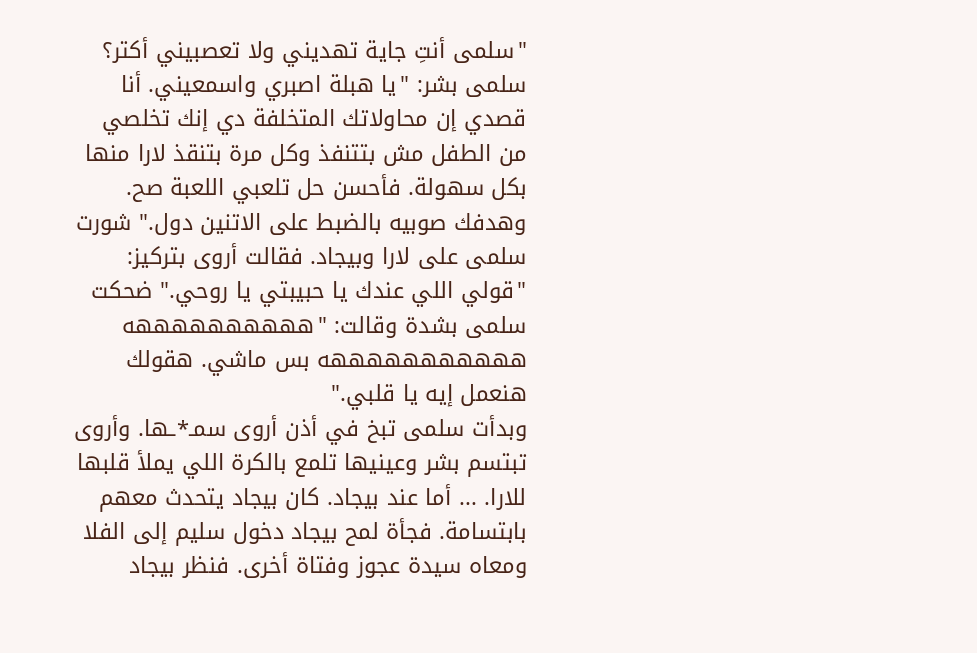"سلمى أنتِ جاية تهديني ولا تعصبيني أكتر؟ سلمى بشر: "يا هبلة اصبري واسمعيني. أنا قصدي إن محاولاتك المتخلفة دي إنك تخلصي من الطفل مش بتتنفذ وكل مرة بتنقذ لارا منها بكل سهولة. فأحسن حل تلعبي اللعبة صح. وهدفك صوبيه بالضبط على الاتنين دول." شورت سلمى على لارا وبيجاد. فقالت أروى بتركيز: "قولي اللي عندك يا حبيبتي يا روحي." ضحكت سلمى بشدة وقالت: "ههههههههههه هههههههههههه بس ماشي. هقولك هنعمل إيه يا قلبي."
وبدأت سلمى تبخ في أذن أروى سمـ*ـها. وأروى تبتسم بشر وعينيها تلمع بالكرة اللي يملأ قلبها للارا. ... أما عند بيجاد. كان بيجاد يتحدث معهم بابتسامة. فجأة لمح بيجاد دخول سليم إلى الفلا ومعاه سيدة عجوز وفتاة أخرى. فنظر بيجاد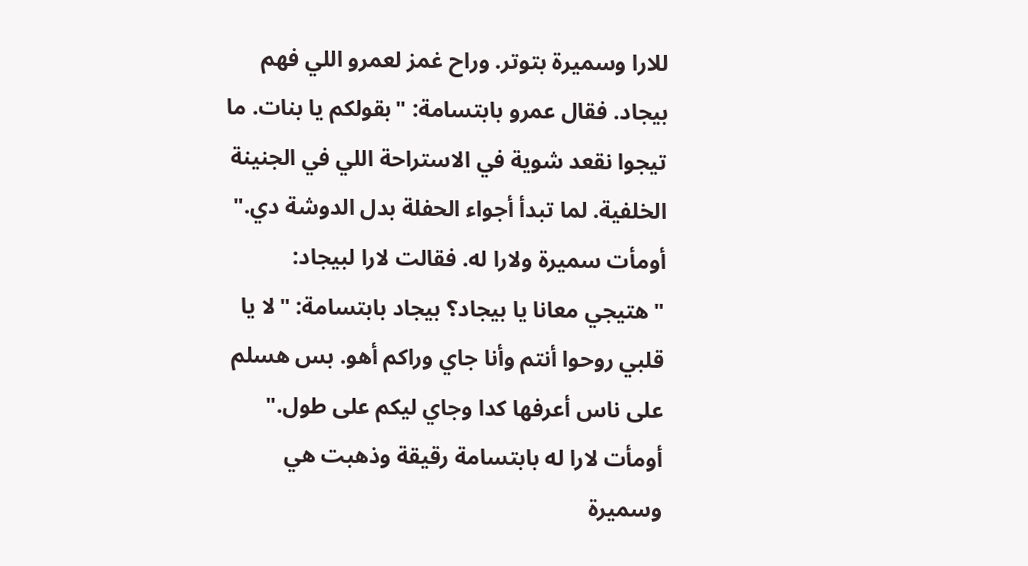للارا وسميرة بتوتر. وراح غمز لعمرو اللي فهم بيجاد. فقال عمرو بابتسامة: "بقولكم يا بنات. ما تيجوا نقعد شوية في الاستراحة اللي في الجنينة الخلفية. لما تبدأ أجواء الحفلة بدل الدوشة دي."
أومأت سميرة ولارا له. فقالت لارا لبيجاد: "هتيجي معانا يا بيجاد؟ بيجاد بابتسامة: "لا يا قلبي روحوا أنتم وأنا جاي وراكم أهو. بس هسلم على ناس أعرفها كدا وجاي ليكم على طول." أومأت لارا له بابتسامة رقيقة وذهبت هي وسميرة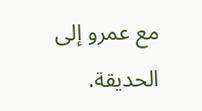مع عمرو إلى الحديقة.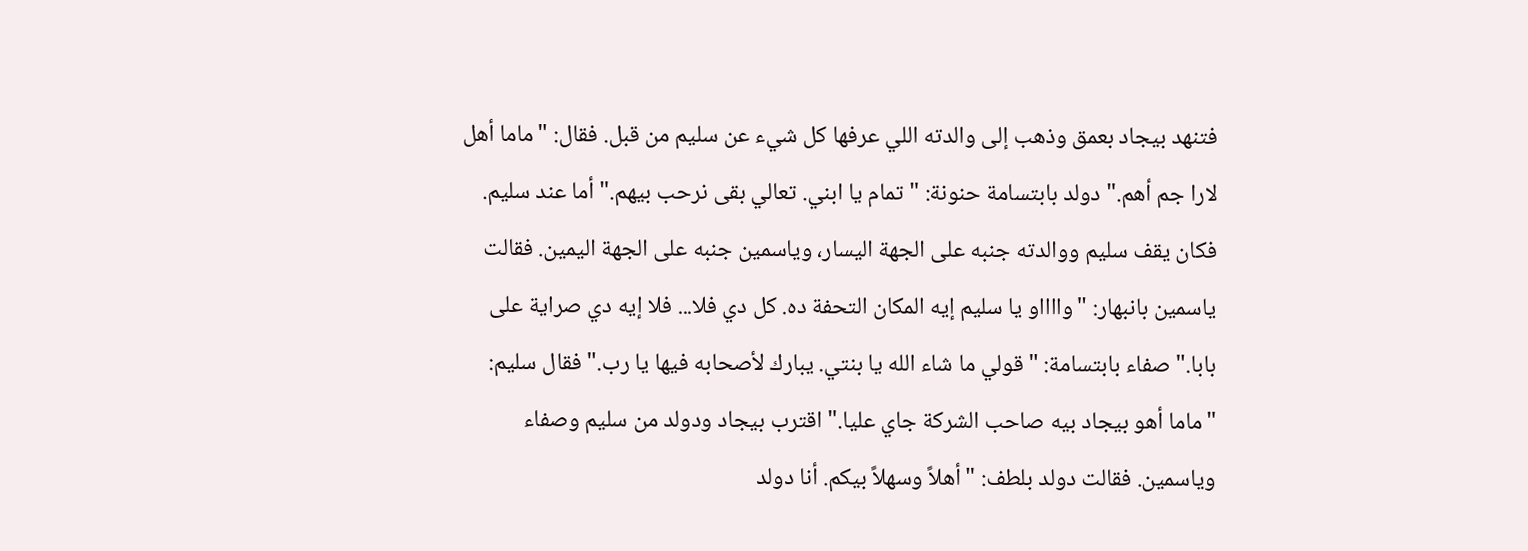فتنهد بيجاد بعمق وذهب إلى والدته اللي عرفها كل شيء عن سليم من قبل. فقال: "ماما أهل لارا جم أهم." دولد بابتسامة حنونة: "تمام يا ابني. تعالي بقى نرحب بيهم." أما عند سليم.
فكان يقف سليم ووالدته جنبه على الجهة اليسار، وياسمين جنبه على الجهة اليمين. فقالت ياسمين بانبهار: "وااااو يا سليم إيه المكان التحفة ده. كل دي فلا... فلا إيه دي صراية على بابا." صفاء بابتسامة: "قولي ما شاء الله يا بنتي. يبارك لأصحابه فيها يا رب." فقال سليم: "ماما أهو بيجاد بيه صاحب الشركة جاي عليا." اقترب بيجاد ودولد من سليم وصفاء وياسمين. فقالت دولد بلطف: "أهلاً وسهلاً بيكم. أنا دولد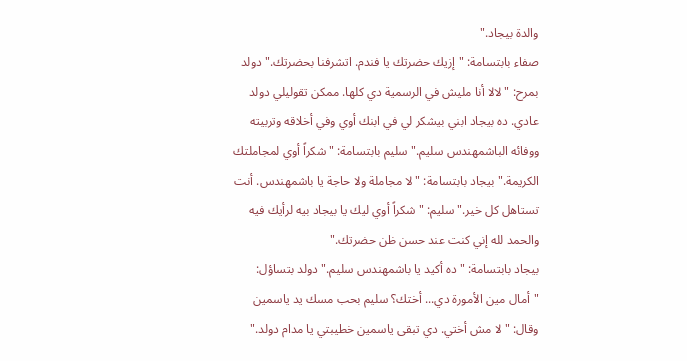والدة بيجاد."
صفاء بابتسامة: "إزيك حضرتك يا فندم. اتشرفنا بحضرتك." دولد بمرح: "لالا أنا مليش في الرسمية دي كلها. ممكن تقوليلي دولد عادي. ده بيجاد ابني بيشكر لي في ابنك أوي وفي أخلاقه وتربيته ووفائه الباشمهندس سليم." سليم بابتسامة: "شكراً أوي لمجاملتك الكريمة." بيجاد بابتسامة: "لا مجاملة ولا حاجة يا باشمهندس. أنت تستاهل كل خير." سليم: "شكراً أوي ليك يا بيجاد بيه لرأيك فيه والحمد لله إني كنت عند حسن ظن حضرتك."
بيجاد بابتسامة: "ده أكيد يا باشمهندس سليم." دولد بتساؤل: "أمال مين الأمورة دي... أختك؟ سليم بحب مسك يد ياسمين وقال: "لا مش أختي. دي تبقى ياسمين خطيبتي يا مدام دولد."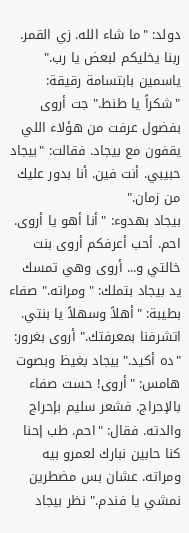دولد: "ما شاء الله. زي القمر. ربنا يخليكم لبعض يا رب." ياسمين بابتسامة رقيقة: "شكراً يا طنط." جت أروى بفضول عرفت من هؤلاء اللي يقفون مع بيجاد. فقالت: "بيجاد حبيبي. أنت فين. أنا بدور عليك من زمان."
بيجاد بهدوء: "أنا أهو يا أروى. احم. أحب أعرفكم أروى بنت خالتي و... أروى وهي تمسك يد بيجاد بتملك: "ومراته." صفاء بطيبة: "أهلاً وسهلاً يا بنتي. اتشرفنا بمعرفتك." أروى بغرور: "ده أكيد." بيجاد بغيظ وبصوت هامس: "أروى! حست صفاء بالإحراج. فشعر سليم بإحراج والدته. فقال: "احم. طب إحنا كنا حابين نبارك لعمرو بيه ومراته. عشان بس مضطرين نمشي يا فندم." نظر بيجاد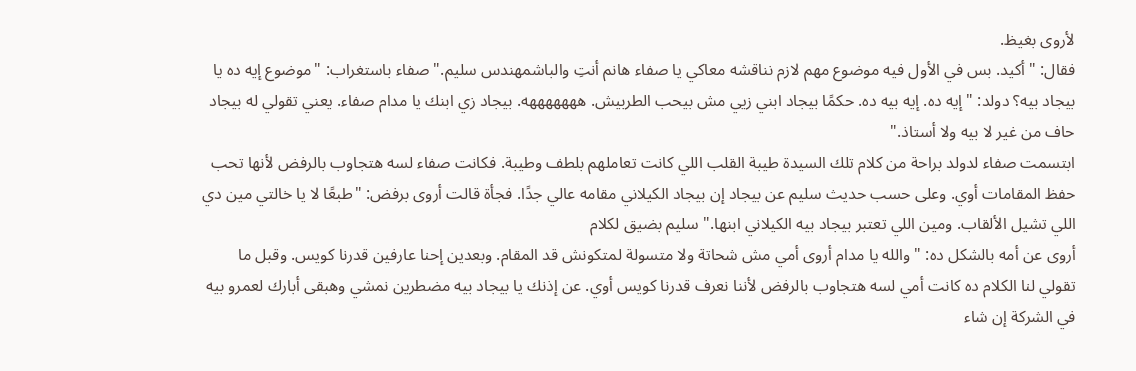لأروى بغيظ.
فقال: "أكيد. بس في الأول فيه موضوع مهم لازم نناقشه معاكي يا صفاء هانم أنتِ والباشمهندس سليم." صفاء باستغراب: "موضوع إيه ده يا بيجاد بيه؟ دولد: "إيه ده. إيه بيه ده. حكمًا بيجاد ابني زيي مش بيحب الطربيش. هههههههه. بيجاد زي ابنك يا مدام صفاء. يعني تقولي له بيجاد حاف من غير لا بيه ولا أستاذ."
ابتسمت صفاء لدولد براحة من كلام تلك السيدة طيبة القلب اللي كانت تعاملهم بلطف وطيبة. فكانت صفاء لسه هتجاوب بالرفض لأنها تحب حفظ المقامات أوي. وعلى حسب حديث سليم عن بيجاد إن بيجاد الكيلاني مقامه عالي جدًا. فجأة قالت أروى برفض: "طبعًا لا يا خالتي مين دي اللي تشيل الألقاب. ومين اللي تعتبر بيجاد بيه الكيلاني ابنها." سليم بضيق لكلام
أروى عن أمه بالشكل ده: "والله يا مدام أروى أمي مش شحاتة ولا متسولة لمتكونش قد المقام. وبعدين إحنا عارفين قدرنا كويس. وقبل ما تقولي لنا الكلام ده كانت أمي لسه هتجاوب بالرفض لأننا نعرف قدرنا كويس أوي. عن إذنك يا بيجاد بيه مضطرين نمشي وهبقى أبارك لعمرو بيه في الشركة إن شاء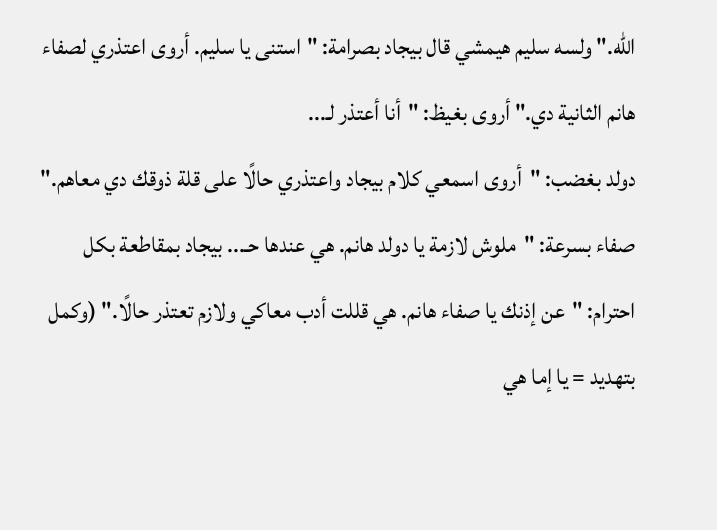الله." ولسه سليم هيمشي قال بيجاد بصرامة: "استنى يا سليم. أروى اعتذري لصفاء هانم الثانية دي." أروى بغيظ: "أنا أعتذر لـ...
دولد بغضب: "أروى اسمعي كلام بيجاد واعتذري حالًا على قلة ذوقك دي معاهم." صفاء بسرعة: "ملوش لازمة يا دولد هانم. هي عندها حـ... بيجاد بمقاطعة بكل احترام: "عن إذنك يا صفاء هانم. هي قللت أدب معاكي ولازم تعتذر حالًا." (وكمل بتهديد = يا إما هي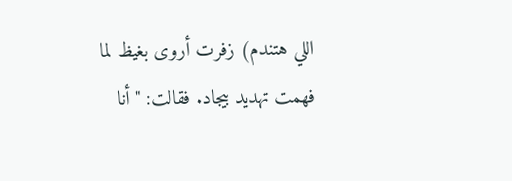اللي هتندم) زفرت أروى بغيظ لما فهمت تهديد بيجاد. فقالت: "أنا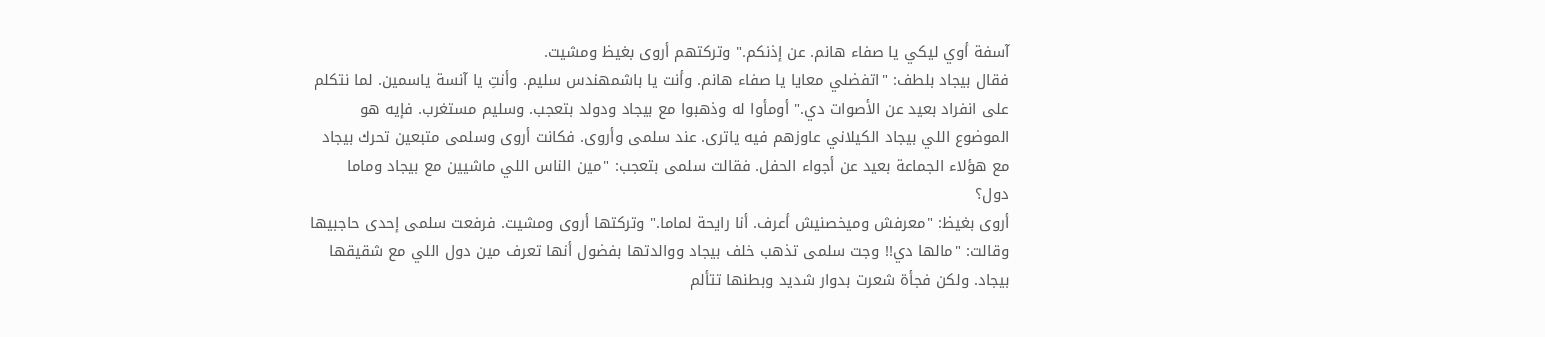آسفة أوي ليكي يا صفاء هانم. عن إذنكم." وتركتهم أروى بغيظ ومشيت.
فقال بيجاد بلطف: "اتفضلي معايا يا صفاء هانم. وأنت يا باشمهندس سليم. وأنتِ يا آنسة ياسمين. لما نتكلم على انفراد بعيد عن الأصوات دي." أومأوا له وذهبوا مع بيجاد ودولد بتعجب. وسليم مستغرب. فإيه هو الموضوع اللي بيجاد الكيلاني عاوزهم فيه ياترى. عند سلمى وأروى. فكانت أروى وسلمى متبعين تحرك بيجاد مع هؤلاء الجماعة بعيد عن أجواء الحفل. فقالت سلمى بتعجب: "مين الناس اللي ماشيين مع بيجاد وماما دول؟
أروى بغيظ: "معرفش وميخصنيش أعرف. أنا رايحة لماما." وتركتها أروى ومشيت. فرفعت سلمى إحدى حاجبيها وقالت: "مالها دي!! وجت سلمى تذهب خلف بيجاد ووالدتها بفضول أنها تعرف مين دول اللي مع شقيقها بيجاد. ولكن فجأة شعرت بدوار شديد وبطنها تتألم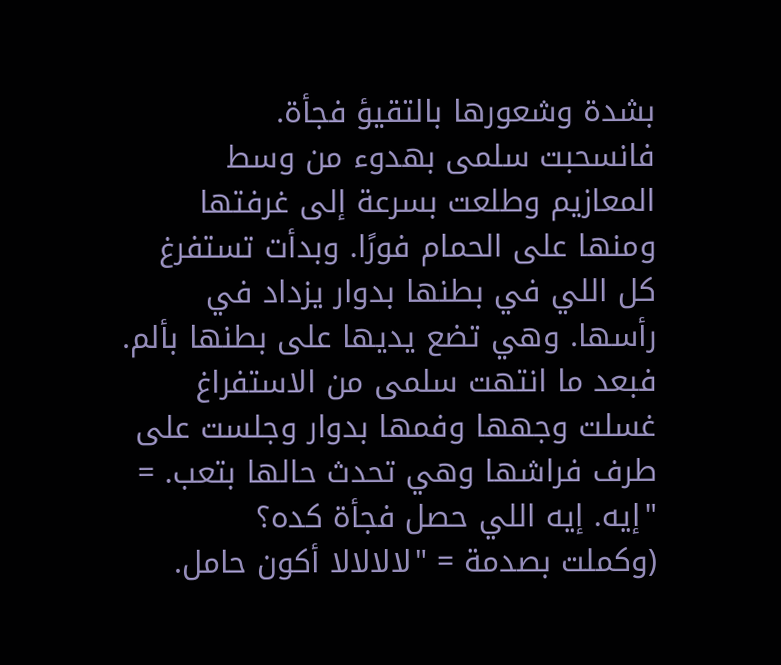بشدة وشعورها بالتقيؤ فجأة.
فانسحبت سلمى بهدوء من وسط المعازيم وطلعت بسرعة إلى غرفتها ومنها على الحمام فورًا. وبدأت تستفرغ كل اللي في بطنها بدوار يزداد في رأسها. وهي تضع يديها على بطنها بألم. فبعد ما انتهت سلمى من الاستفراغ غسلت وجهها وفمها بدوار وجلست على طرف فراشها وهي تحدث حالها بتعب. = "إيه. إيه اللي حصل فجأة كده؟
(وكملت بصدمة = "لالالالا أكون حامل.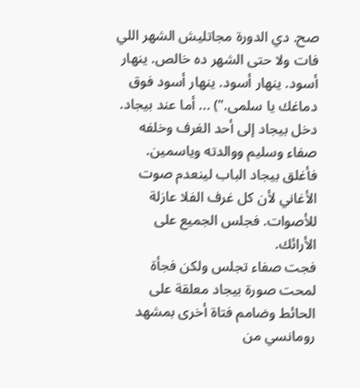صح. دي الدورة مجاتليش الشهر اللي فات ولا حتى الشهر ده خالص. ينهار أسود. ينهار أسود. ينهار أسود فوق دماغك يا سلمى.") ... أما عند بيجاد. دخل بيجاد إلى أحد الغرف وخلفه صفاء وسليم ووالدته وياسمين. فأغلق بيجاد الباب لينعدم صوت الأغاني لأن كل غرف الفلا عازلة للأصوات. فجلس الجميع على الأرائك.
فجت صفاء تجلس ولكن فجأة لمحت صورة بيجاد معلقة على الحائط وضامم فتاة أخرى بمشهد رومانسي من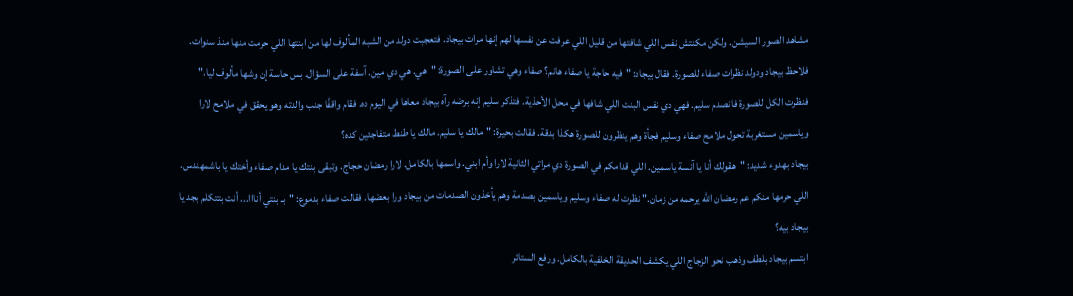مشاهد الصور السيشن. ولكن مكنتش نفس اللي شافتها من قليل اللي عرفت عن نفسها لهم إنها مرات بيجاد. فتعجبت دولد من الشبه المألوف لها من ابنتها اللي حرمت منها منذ سنوات. فلاحظ بيجاد ودولد نظرات صفاء للصورة. فقال بيجاد: "فيه حاجة يا صفاء هانم؟ صفاء وهي تشاور على الصورة: "هي. هي دي مين. آسفة على السؤال. بس حاسة إن وشها مألوف ليا."
فنظرت الكل للصورة فانصدم سليم. فهي دي نفس البنت اللي شافها في محل الأحذية. فتذكر سليم إنه برضه رآه بيجاد معاها في اليوم ده. فقام واقفًا جنب والدته وهو يحقق في ملامح لارا وياسمين مستغربة تحول ملامح صفاء وسليم فجأة وهم ينظرون للصورة هكذا بدقة. فقالت بحيرة: "مالك يا سليم. مالك يا طنط متفاجئين كده؟
بيجاد بهدوء شديد: "هقولك أنا يا آنسة ياسمين. اللي قدامكم في الصورة دي مراتي الثانية لارا وأم ابني. واسمها بالكامل. لارا رمضان حجاج. وتبقى بنتك يا مدام صفاء وأختك يا باشمهندس. اللي حرمها منكم عم رمضان الله يرحمه من زمان." نظرت له صفاء وسليم وياسمين بصدمة وهم يأخذون الصدمات من بيجاد ورا بعضها. فقالت صفاء بدموع: "بـ بنتي أنااا... أنت بتتكلم بجد يا بيجاد بيه؟
ابتسم بيجاد بلطف وذهب نحو الزجاج اللي يكشف الحديقة الخلفية بالكامل. ورفع الستائر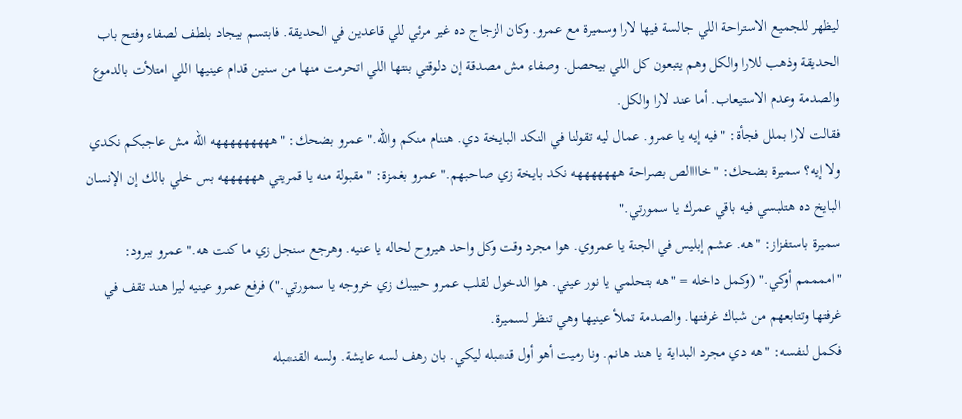ليظهر للجميع الاستراحة اللي جالسة فيها لارا وسميرة مع عمرو. وكان الزجاج ده غير مرئي للي قاعدين في الحديقة. فابتسم بيجاد بلطف لصفاء وفتح باب الحديقة وذهب للارا والكل وهم يتبعون كل اللي بيحصل. وصفاء مش مصدقة إن دلوقتي بنتها اللي اتحرمت منها من سنين قدام عينيها اللي امتلأت بالدموع والصدمة وعدم الاستيعاب. أما عند لارا والكل.
فقالت لارا بملل فجأة: "فيه إيه يا عمرو. عمال ليه تقولنا في النكد البايخة دي. هننام منكم والله." عمرو بضحك: "هههههههههه الله مش عاجبكم نكدي ولا إيه؟ سميرة بضحك: "خاااالص بصراحة هههههههه نكد بايخة زي صاحبهم." عمرو بغمزة: "مقبولة منه يا قمريتي ههههههه بس خلي بالك إن الإنسان البايخ ده هتلبسي فيه باقي عمرك يا سمورتي."
سميرة باستفزاز: "هه. عشم إبليس في الجنة يا عمروي. هوا مجرد وقت وكل واحد هيروح لحاله يا عنيه. وهرجع سنجل زي ما كنت هه." عمرو ببرود: "اممممم أوكي." (وكمل داخله = "هه بتحلمي يا نور عيني. هوا الدخول لقلب عمرو حبيبك زي خروجه يا سمورتي.") فرفع عمرو عينيه ليرا هند تقف في غرفتها وتتابعهم من شباك غرفتها. والصدمة تملأ عينيها وهي تنظر لسميرة.
فكمل لنفسه: "هه دي مجرد البداية يا هند هانم. ونا رميت أهو أول قنـ*ـبله ليكي. بان رهف لسه عايشة. ولسه القنـ*ـبله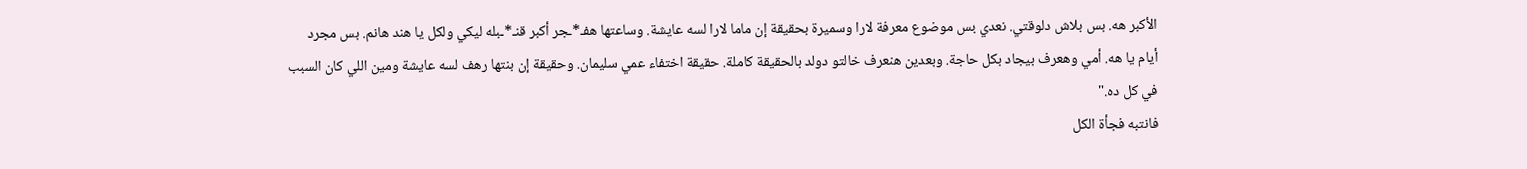الأكبر هه. بس بلاش دلوقتي. نعدي بس موضوع معرفة لارا وسميرة بحقيقة إن ماما لارا لسه عايشة. وساعتها هفـ*ـجر أكبر قنـ*ـبله ليكي ولكل يا هند هانم. بس مجرد أيام يا هه. أمي وهعرف بيجاد بكل حاجة. وبعدين هنعرف خالتو دولد بالحقيقة كاملة. حقيقة اختفاء عمي سليمان. وحقيقة إن بنتها رهف لسه عايشة ومين اللي كان السبب في كل ده."
فانتبه فجأة الكل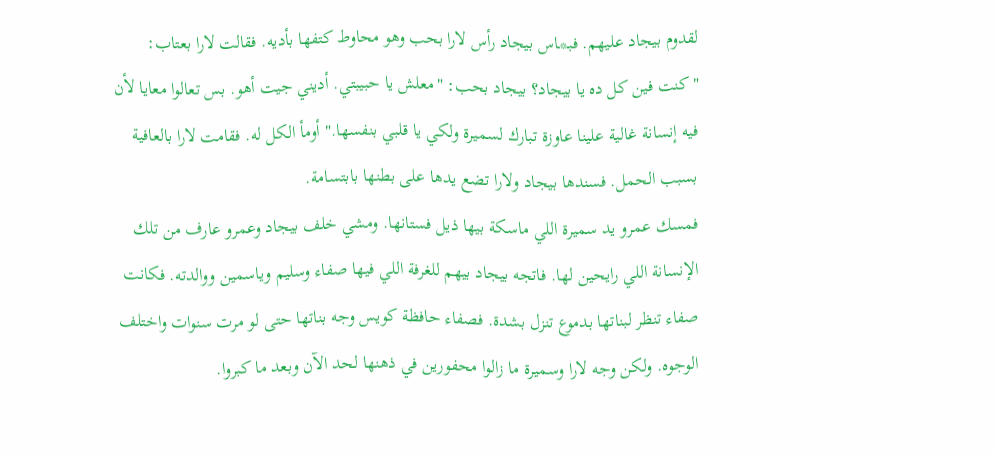لقدوم بيجاد عليهم. فبـ*ـاس بيجاد رأس لارا بحب وهو محاوط كتفها بأديه. فقالت لارا بعتاب: "كنت فين كل ده يا بيجاد؟ بيجاد بحب: "معلش يا حبيبتي. أديني جيت أهو. بس تعالوا معايا لأن فيه إنسانة غالية علينا عاوزة تبارك لسميرة ولكي يا قلبي بنفسها." أومأ الكل له. فقامت لارا بالعافية بسبب الحمل. فسندها بيجاد ولارا تضع يدها على بطنها بابتسامة.
فمسك عمرو يد سميرة اللي ماسكة بيها ذيل فستانها. ومشي خلف بيجاد وعمرو عارف من تلك الإنسانة اللي رايحين لها. فاتجه بيجاد بيهم للغرفة اللي فيها صفاء وسليم وياسمين ووالدته. فكانت صفاء تنظر لبناتها بدموع تنزل بشدة. فصفاء حافظة كويس وجه بناتها حتى لو مرت سنوات واختلف الوجوه. ولكن وجه لارا وسميرة ما زالوا محفورين في ذهنها لحد الآن وبعد ما كبروا.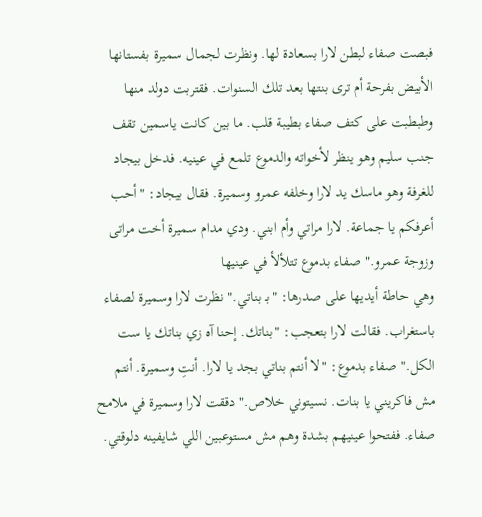فبصت صفاء لبطن لارا بسعادة لها. ونظرت لجمال سميرة بفستانها الأبيض بفرحة أم ترى بنتها بعد تلك السنوات. فقتربت دولد منها وطبطبت على كتف صفاء بطيبة قلب. ما بين كانت ياسمين تقف جنب سليم وهو ينظر لأخواته والدموع تلمع في عينيه. فدخل بيجاد للغرفة وهو ماسك يد لارا وخلفه عمرو وسميرة. فقال بيجاد: "أحب أعرفكم يا جماعة. لارا مراتي وأم ابني. ودي مدام سميرة أخت مراتى وزوجة عمرو." صفاء بدموع تتلألأ في عينيها
وهي حاطة أيديها على صدرها: "بـ بناتي." نظرت لارا وسميرة لصفاء باستغراب. فقالت لارا بتعجب: "بناتك. إحنا آه زي بناتك يا ست الكل." صفاء بدموع: "لا أنتم بناتي بجد يا لارا. أنتِ وسميرة. أنتم مش فاكريني يا بنات. نسيتوني خلاص." دققت لارا وسميرة في ملامح صفاء. ففتحوا عينيهم بشدة وهم مش مستوعبين اللي شايفينه دلوقتي.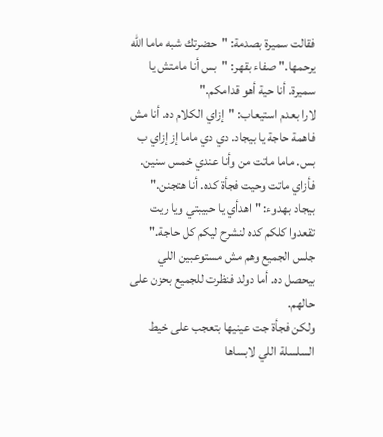فقالت سميرة بصدمة: "حضرتك شبه ماما الله يرحمها." صفاء بقهر: "بس أنا مامتش يا سميرة. أنا حية أهو قدامكم."
لارا بعدم استيعاب: "إزاي الكلام ده. أنا مش فاهمة حاجة يا بيجاد. دي دي ماما إز إزاي ب بس. ماما ماتت من وأنا عندي خمس سنين. فأزاي ماتت وحيت فجأة كده. أنا هتجنن." بيجاد بهدوء: "اهدأي يا حبيبتي ويا ريت تقعدوا كلكم كده لنشرح ليكم كل حاجة." جلس الجميع وهم مش مستوعبين اللي بيحصل ده. أما دولد فنظرت للجميع بحزن على حالهم.
ولكن فجأة جت عينيها بتعجب على خيط السلسلة اللي لابساها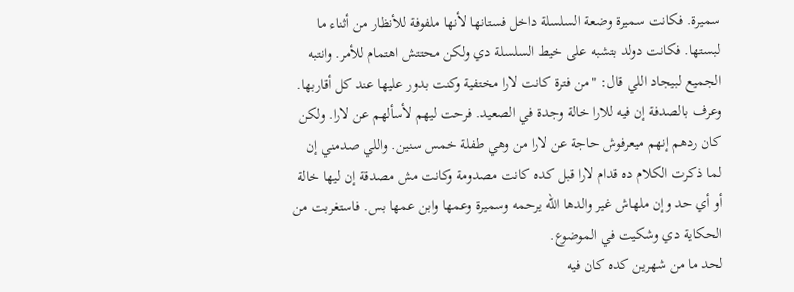سميرة. فكانت سميرة وضعة السلسلة داخل فستانها لأنها ملفوفة للأنظار من أثناء ما لبستها. فكانت دولد بتشبه على خيط السلسلة دي ولكن محتتش اهتمام للأمر. وانتبه
الجميع لبيجاد اللي قال: "من فترة كانت لارا مختفية وكنت بدور عليها عند كل أقاربها. وعرف بالصدفة إن فيه للارا خالة وجدة في الصعيد. فرحت ليهم لأسألهم عن لارا. ولكن كان ردهم إنهم ميعرفوش حاجة عن لارا من وهي طفلة خمس سنين. واللي صدمني إن لما ذكرت الكلام ده قدام لارا قبل كده كانت مصدومة وكانت مش مصدقة إن ليها خالة أو أي حد وإن ملهاش غير والدها الله يرحمه وسميرة وعمها وابن عمها بس. فاستغربت من الحكاية دي وشكيت في الموضوع.
لحد ما من شهرين كده كان فيه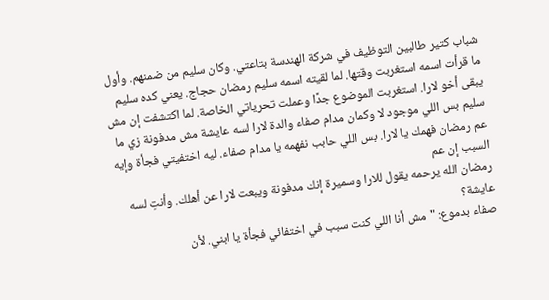شباب كتير طالبين التوظيف في شركة الهندسة بتاعتي. وكان سليم من ضمنهم. وأول ما قرأت اسمه استغربت وقتها. لما لقيته اسمه سليم رمضان حجاج. يعني كده سليم يبقى أخو لارا. استغربت الموضوع جدًا وعملت تحرياتي الخاصة. لما اكتشفت إن مش سليم بس اللي موجود لا وكمان مدام صفاء والدة لارا لسه عايشة مش مدفونة زي ما عم رمضان فهمك يا لارا. بس اللي حابب نفهمه يا مدام صفاء. ليه اختفيتي فجأة وإيه السبب إن عم
رمضان الله يرحمه يقول للارا وسميرة إنك مدفونة ويبعت لارا عن أهلك. وأنتِ لسه عايشة؟
صفاء بدموع: "مش أنا اللي كنت سبب في اختفائي فجأة يا ابني. لأن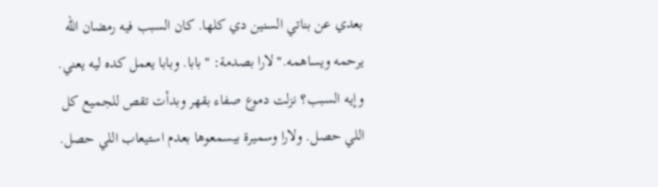بعدي عن بناتي السنين دي كلها. كان السبب فيه رمضان الله يرحمه ويساهمه." لارا بصدمة: "بابا. وبابا يعمل كده ليه يعني. وإيه السبب؟ نزلت دموع صفاء بقهر وبدأت تقص للجميع كل اللي حصل. ولارا وسميرة بيسمعوها بعدم استيعاب اللي حصل.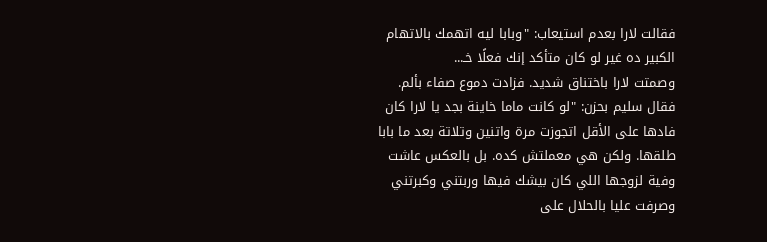فقالت لارا بعدم استيعاب: "وبابا ليه اتهمك بالاتهام الكبير ده غير لو كان متأكد إنك فعلًا خـ...
وصمتت لارا باختناق شديد. فزادت دموع صفاء بألم. فقال سليم بحزن: "لو كانت ماما خاينة بجد يا لارا كان فادها على الأقل اتجوزت مرة واتنين وتلاتة بعد ما بابا طلقها. ولكن هي معملتش كده. بل بالعكس عاشت وفية لزوجها اللي كان بيشك فيها وربتني وكبرتني وصرفت عليا بالحلال على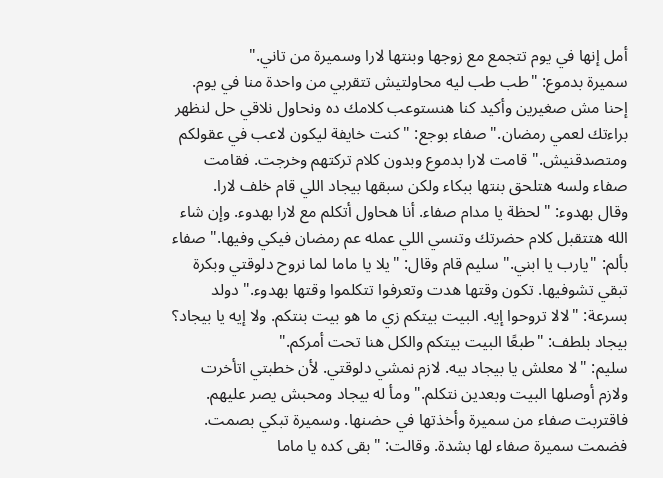أمل إنها في يوم تتجمع مع زوجها وبنتها لارا وسميرة من تاني."
سميرة بدموع: "طب طب ليه محاولتيش تتقربي من واحدة منا في يوم. إحنا مش صغيرين وأكيد كنا هنستوعب كلامك ده ونحاول نلاقي حل لنظهر براءتك لعمي رمضان." صفاء بوجع: "كنت خايفة ليكون لاعب في عقولكم ومتصدقنيش." قامت لارا بدموع وبدون كلام تركتهم وخرجت. فقامت صفاء ولسه هتلحق بنتها ببكاء ولكن سبقها بيجاد اللي قام خلف لارا.
وقال بهدوء: "لحظة يا مدام صفاء. أنا هحاول أتكلم مع لارا بهدوء. وإن شاء الله هتتقبل كلام حضرتك وتنسي اللي عمله عم رمضان فيكي وفيها." صفاء بألم: "يارب يا ابني." سليم قام وقال: "يلا يا ماما لما نروح دلوقتي وبكرة تبقي تشوفيها. تكون وقتها هدت وتعرفوا تتكلموا وقتها بهدوء." دولد بسرعة: "لالا تروحوا إيه. البيت بيتكم زي ما هو بيت بنتكم. ولا إيه يا بيجاد؟ بيجاد بلطف: "طبعًا البيت بيتكم والكل هنا تحت أمركم."
سليم: "لا معلش يا بيجاد بيه. لازم نمشي دلوقتي. لأن خطبتي اتأخرت ولازم أوصلها البيت وبعدين نتكلم." ومأ له بيجاد ومحبش يصر عليهم. فاقتربت صفاء من سميرة وأخذتها في حضنها. وسميرة تبكي بصمت. فضمت سميرة صفاء لها بشدة. وقالت: "بقى كده يا ماما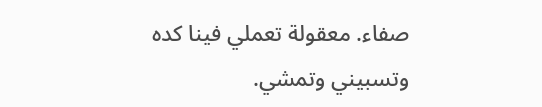صفاء. معقولة تعملي فينا كده وتسبيني وتمشي.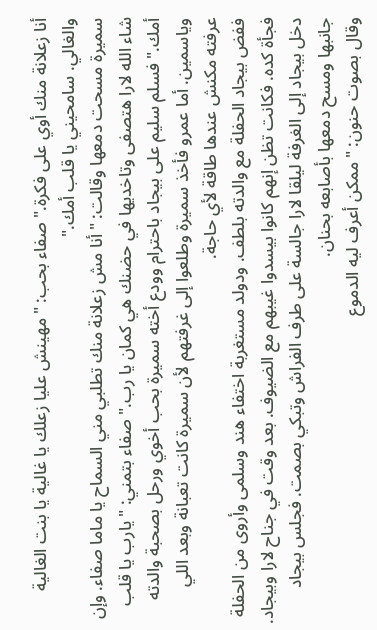أنا زعلانة منك أوي على فكرة." صفاء بحب: "مهينش عليا زعلك يا غالية يا بنت الغالية والغالي. سامحيني يا قلب أمك."
سميرة مسحت دمعها وقالت: "أنا مش زعلانة منك تطلبي مني السماح يا ماما صفاء. وإن شاء الله لارا هتصفى وتاخديها في حضنك هي كمان يا رب." صفاء بتمني: "يارب يا قلب أمك." فسلم سليم على بيجاد باحترام وودع أخته سميرة بحب أخوي ورحل بصحبة والدته وياسمين. أما عمرو فأخذ سميرة وطلعوا إلى غرفتهم لأن سميرة كانت تعبانة وبعد اللي عرفته مكنش عندها طاقة لأي حاجة.
ففض بيجاد الحفلة مع والدته بلطف. ودولد مستغربة اختفاء هند وسلمى وأروى من الحفلة فجأة كده. فكانت تظن إنهم كانوا بيسدوا غيبهم مع الضيوف. بعد وقت في جناح لارا وبيجاد. دخل بيجاد إلى الغرفة ليلقا لارا جالسة على طرف الفراش وتبكي بصمت. فجلس بيجاد جانبها ومسح دمعها بأصابعه بحنان.
وقال بصوت حنون: "ممكن أعرف ليه الدموع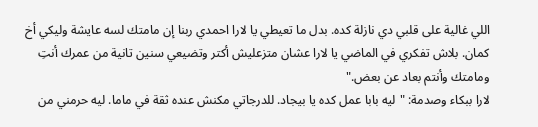اللي غالية على قلبي دي نازلة كده. بدل ما تعيطي يا لارا احمدي ربنا إن مامتك لسه عايشة وليكي أخ كمان. بلاش تفكري في الماضي يا لارا عشان متزعليش أكتر وتضيعي سنين تانية من عمرك أنتِ ومامتك وأنتم بعاد عن بعض."
لارا ببكاء وصدمة: "ليه بابا عمل كده يا بيجاد. للدرجاتي مكنش عنده ثقة في ماما. ليه حرمني من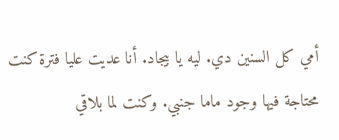أمي كل السنين دي. ليه يا بيجاد. أنا عديت عليا فترة كنت محتاجة فيها وجود ماما جنبي. وكنت لما بلاقي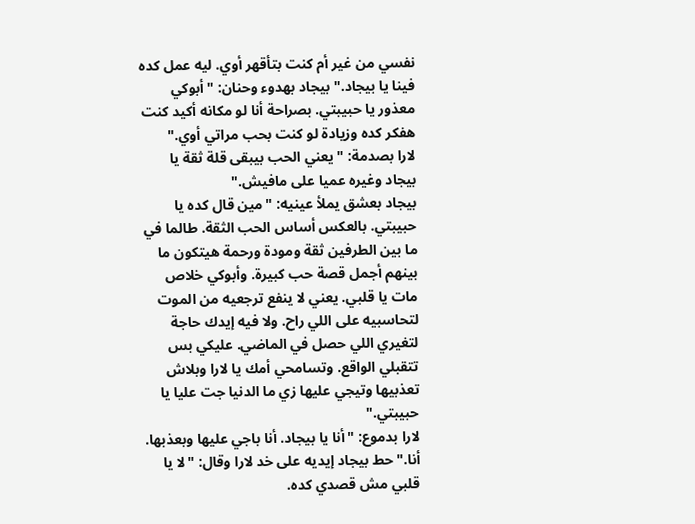نفسي من غير أم كنت بتأقهر أوي. ليه عمل كده فينا يا بيجاد." بيجاد بهدوء وحنان: "أبوكي معذور يا حبيبتي. بصراحة أنا لو مكانه أكيد كنت هفكر كده وزيادة لو كنت بحب مراتي أوي."
لارا بصدمة: "يعني الحب بيبقى قلة ثقة يا بيجاد وغيره عميا على مافيش."
بيجاد بعشق يملأ عينيه: "مين قال كده يا حبيبتي. بالعكس أساس الحب الثقة. طالما في ما بين الطرفين ثقة ومودة ورحمة هيتكون ما بينهم أجمل قصة حب كبيرة. وأبوكي خلاص مات يا قلبي. يعني لا ينفع ترجعيه من الموت لتحاسبيه على اللي راح. ولا فيه إيدك حاجة لتغيري اللي حصل في الماضي. عليكي بس تتقبلي الواقع. وتسامحي أمك يا لارا وبلاش تعذبيها وتيجي عليها زي ما الدنيا جت عليا يا حبيبتي."
لارا بدموع: "أنا يا بيجاد. أنا باجي عليها وبعذبها. أنا." حط بيجاد إيديه على خد لارا وقال: "لا يا قلبي مش قصدي كده.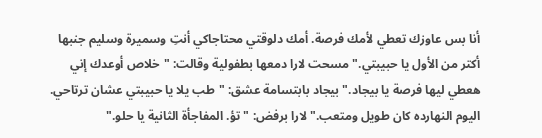أنا بس عاوزك تعطي لأمك فرصة. أمك دلوقتي محتاجاكي أنتِ وسميرة وسليم جنبها أكتر من الأول يا حبيبتي." مسحت لارا دمعها بطفولية وقالت: "خلاص أوعدك إني هعطي ليها فرصة يا بيجاد." بيجاد بابتسامة عشق: "طب يلا يا حبيبتي عشان ترتاحي. اليوم النهارده كان طويل ومتعب." لارا برفض: "تؤ. المفاجأة الثانية يا حلو."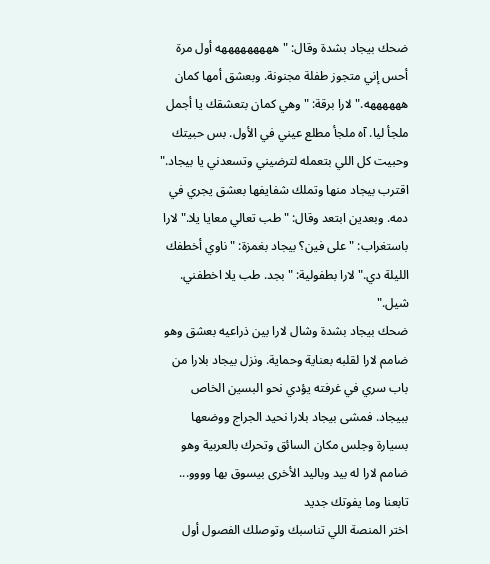ضحك بيجاد بشدة وقال: "هههههههههه أول مرة أحس إني متجوز طفلة مجنونة. وبعشق أمها كمان ههههههه." لارا برقة: "وهي كمان بتعشقك يا أجمل ملجأ ليا. آه ملجأ مطلع عيني في الأول. بس حبيتك وحبيت كل اللي بتعمله لترضيني وتسعدني يا بيجاد." اقترب بيجاد منها وتملك شفايفها بعشق يجري في دمه. وبعدين ابتعد وقال: "طب تعالي معايا يلا." لارا باستغراب: "على فين؟ بيجاد بغمزة: "ناوي أخطفك الليلة دي." لارا بطفولية: "بجد. طب يلا اخطفني. شيل."
ضحك بيجاد بشدة وشال لارا بين ذراعيه بعشق وهو ضامم لارا لقلبه بعناية وحماية. ونزل بيجاد بلارا من باب سري في غرفته يؤدي نحو البسين الخاص ببيجاد. فمشى بيجاد بلارا نحيد الجراج ووضعها بسيارة وجلس مكان السائق وتحرك بالعربية وهو ضامم لارا له بيد وباليد الأخرى بيسوق بها وووو...
تابعنا وما يفوتك جديد
اختر المنصة اللي تناسبك وتوصلك الفصول أول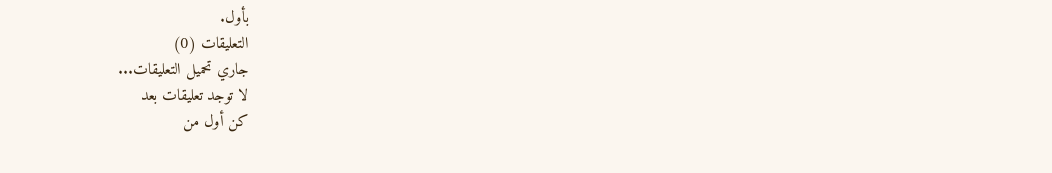بأول.
التعليقات (0)
جاري تحميل التعليقات...
لا توجد تعليقات بعد
كن أول من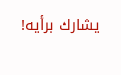يشارك برأيه!